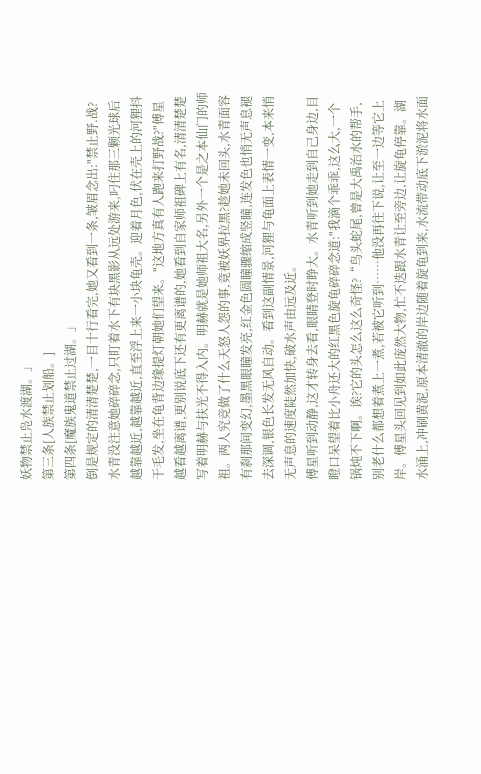妖物禁止凫水渡湖。」
第三条[人族禁止划船。]
第四条[魔族鬼道禁止过湖。」
倒是规定的清清楚楚,一目十行看完,她又看到一条,皱眉念出:"禁止野.战?
水青没注意她碎碎念,只盯着水下有块黑影从远处游来,叼住那三颗光球后越靠越近,越靠越近,直至浮上来一小块龟壳。迎着月色,伏在壳上的河狸抖干毛发,坐在龟背边缘提灯朝她们望来。"这地方真有人跑来打野战?"傅星越看越离谱,更别说底下还有更离谱的,她看到自家师祖碑上有名,清清楚楚写着明赫与扶光不得入内。明赫就是她师祖大名,另外一个是之本仙门的师祖。两人究竞做了什么天怒人怨的事,竟被妖界拉黑?趁她未回头,水青面容有刹那间变幻,墨黑眼瞳发亮,红金色圆瞳骤缩成竖瞳,连发色也悄无声息褪去深调,银色长发无风自动。看到这副情景,河狸与龟面上表情一变,本来悄无声息的速度陡然加快,破水声由远及近。
傅星听到动静,这才转身去看,眼睛登时睁大。水青听到她走到自己身边,目瞪口呆望着比小舟还大的红黑色旋龟碎碎念道:"我滴个乖乖,这么大,一个锅炖不下啊。诶?它的头怎么这么奇怪?“鸟头蛇尾,曾是大禹治水的帮手,别老什么都想着煮上一煮,若被它听到……他没再往下说,让至一边等它上岸。傅星头回见到如此庞然大物,忙不迭跟水青让至旁边,让旋龟停靠。湖水涌上,冲刷黄泥,原本清澈的岸边随着旋龟到来,水流带动底下淤泥将水面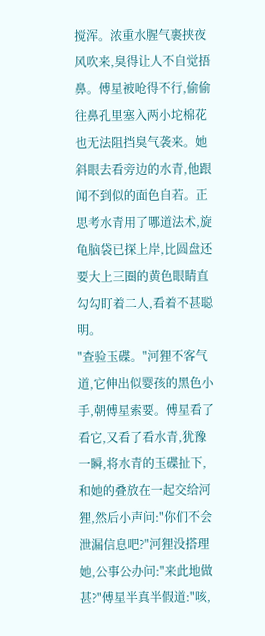搅浑。浓重水腥气裹挟夜风吹来,臭得让人不自觉捂鼻。傅星被呛得不行,偷偷往鼻孔里塞入两小坨棉花也无法阻挡臭气袭来。她斜眼去看旁边的水青,他跟闻不到似的面色自若。正思考水青用了哪道法术,旋龟脑袋已探上岸,比圆盘还要大上三圈的黄色眼睛直勾勾盯着二人,看着不甚聪明。
"查验玉碟。"河狸不客气道,它伸出似婴孩的黑色小手,朝傅星索要。傅星看了看它,又看了看水青,犹豫一瞬,将水青的玉碟扯下,和她的叠放在一起交给河狸,然后小声问:"你们不会泄漏信息吧?"河狸没搭理她,公事公办问:"来此地做甚?"傅星半真半假道:"咳,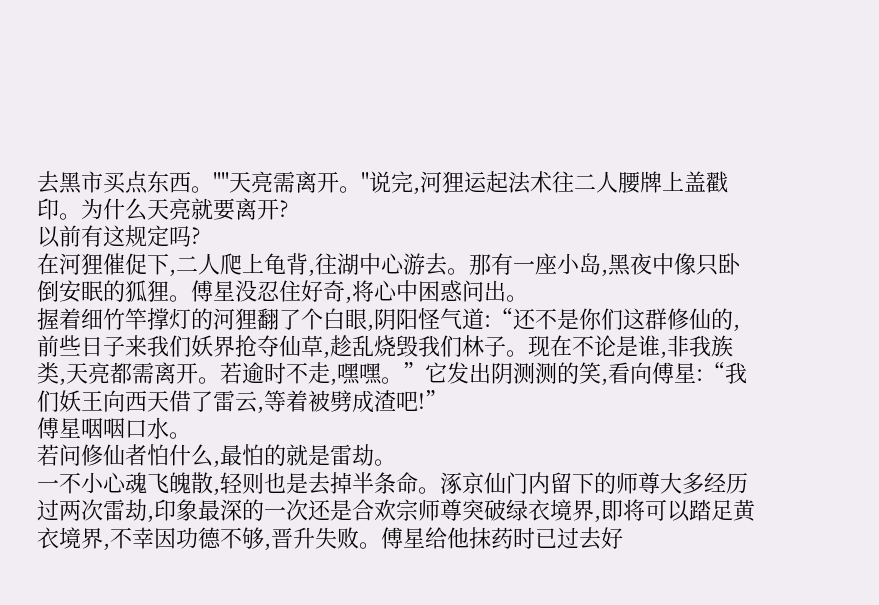去黑市买点东西。""天亮需离开。"说完,河狸运起法术往二人腰牌上盖戳印。为什么天亮就要离开?
以前有这规定吗?
在河狸催促下,二人爬上龟背,往湖中心游去。那有一座小岛,黑夜中像只卧倒安眠的狐狸。傅星没忍住好奇,将心中困惑问出。
握着细竹竿撑灯的河狸翻了个白眼,阴阳怪气道:“还不是你们这群修仙的,前些日子来我们妖界抢夺仙草,趁乱烧毁我们林子。现在不论是谁,非我族类,天亮都需离开。若逾时不走,嘿嘿。”它发出阴测测的笑,看向傅星:“我们妖王向西天借了雷云,等着被劈成渣吧!”
傅星咽咽口水。
若问修仙者怕什么,最怕的就是雷劫。
一不小心魂飞魄散,轻则也是去掉半条命。涿京仙门内留下的师尊大多经历过两次雷劫,印象最深的一次还是合欢宗师尊突破绿衣境界,即将可以踏足黄衣境界,不幸因功德不够,晋升失败。傅星给他抹药时已过去好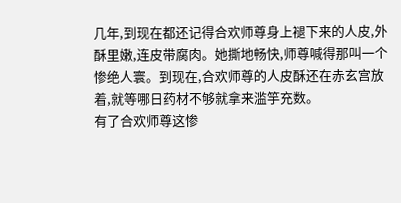几年,到现在都还记得合欢师尊身上褪下来的人皮,外酥里嫩,连皮带腐肉。她撕地畅快,师尊喊得那叫一个惨绝人寰。到现在,合欢师尊的人皮酥还在赤玄宫放着,就等哪日药材不够就拿来滥竽充数。
有了合欢师尊这惨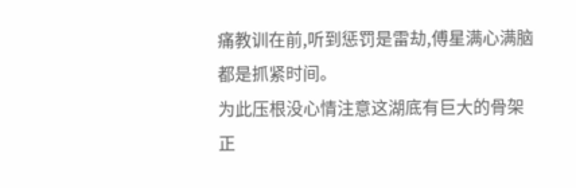痛教训在前,听到惩罚是雷劫,傅星满心满脑都是抓紧时间。
为此压根没心情注意这湖底有巨大的骨架正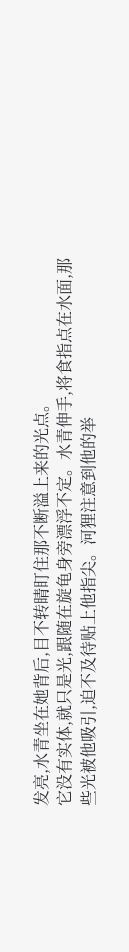发亮,水青坐在她背后,目不转睛盯住那不断溢上来的光点。
它没有实体,就只是光,跟随在旋龟身旁漂浮不定。水青伸手,将食指点在水面,那些光被他吸引,迫不及待贴上他指尖。河狸注意到他的举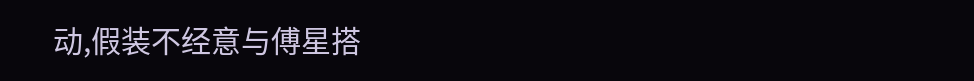动,假装不经意与傅星搭